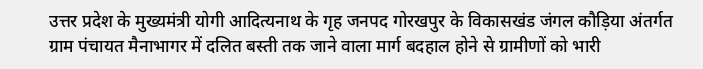उत्तर प्रदेश के मुख्यमंत्री योगी आदित्यनाथ के गृह जनपद गोरखपुर के विकासखंड जंगल कौड़िया अंतर्गत ग्राम पंचायत मैनाभागर में दलित बस्ती तक जाने वाला मार्ग बदहाल होने से ग्रामीणों को भारी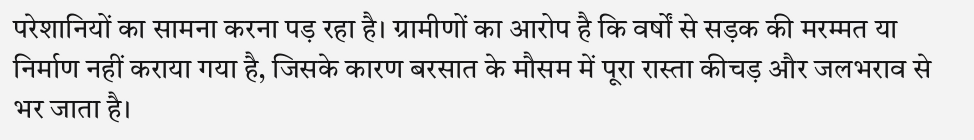परेशानियों का सामना करना पड़ रहा है। ग्रामीणों का आरोप है कि वर्षों से सड़क की मरम्मत या निर्माण नहीं कराया गया है, जिसके कारण बरसात के मौसम में पूरा रास्ता कीचड़ और जलभराव से भर जाता है।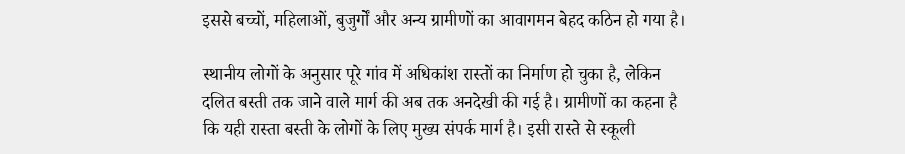इससे बच्चों, महिलाओं, बुजुर्गों और अन्य ग्रामीणों का आवागमन बेहद कठिन हो गया है।

स्थानीय लोगों के अनुसार पूरे गांव में अधिकांश रास्तों का निर्माण हो चुका है, लेकिन दलित बस्ती तक जाने वाले मार्ग की अब तक अनदेखी की गई है। ग्रामीणों का कहना है कि यही रास्ता बस्ती के लोगों के लिए मुख्य संपर्क मार्ग है। इसी रास्ते से स्कूली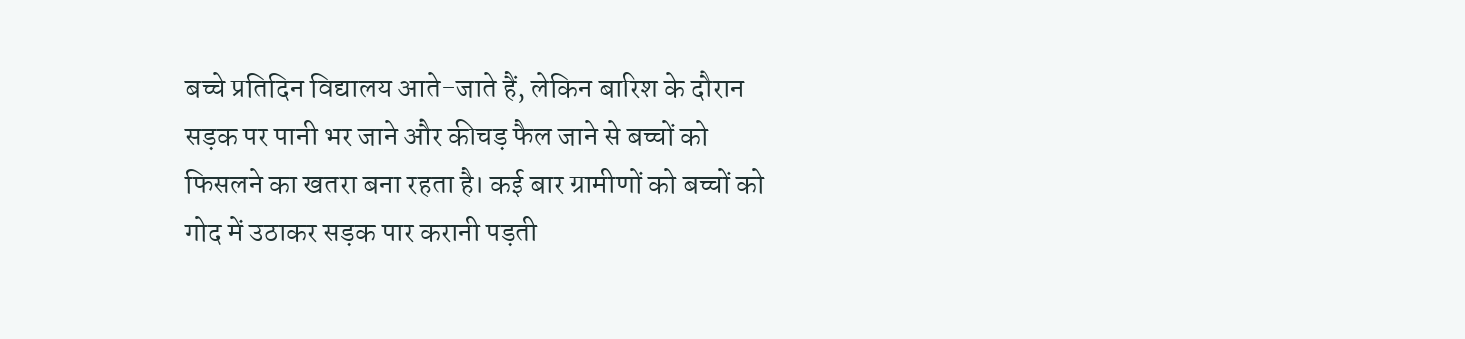बच्चे प्रतिदिन विद्यालय आते-जाते हैं, लेकिन बारिश के दौरान सड़क पर पानी भर जाने और कीचड़ फैल जाने से बच्चों को फिसलने का खतरा बना रहता है। कई बार ग्रामीणों को बच्चों को गोद में उठाकर सड़क पार करानी पड़ती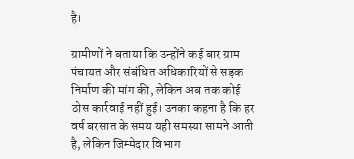है।

ग्रामीणों ने बताया कि उन्होंने कई बार ग्राम पंचायत और संबंधित अधिकारियों से सड़क निर्माण की मांग की, लेकिन अब तक कोई ठोस कार्रवाई नहीं हुई। उनका कहना है कि हर वर्ष बरसात के समय यही समस्या सामने आती है, लेकिन जिम्मेदार विभाग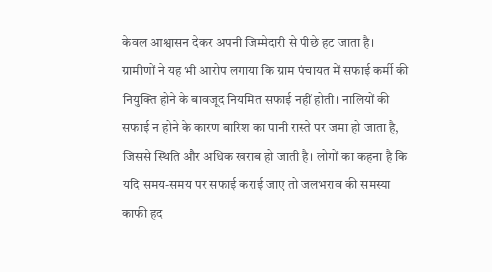केवल आश्वासन देकर अपनी जिम्मेदारी से पीछे हट जाता है।
ग्रामीणों ने यह भी आरोप लगाया कि ग्राम पंचायत में सफाई कर्मी की नियुक्ति होने के बावजूद नियमित सफाई नहीं होती। नालियों की सफाई न होने के कारण बारिश का पानी रास्ते पर जमा हो जाता है, जिससे स्थिति और अधिक खराब हो जाती है। लोगों का कहना है कि यदि समय-समय पर सफाई कराई जाए तो जलभराव की समस्या काफी हद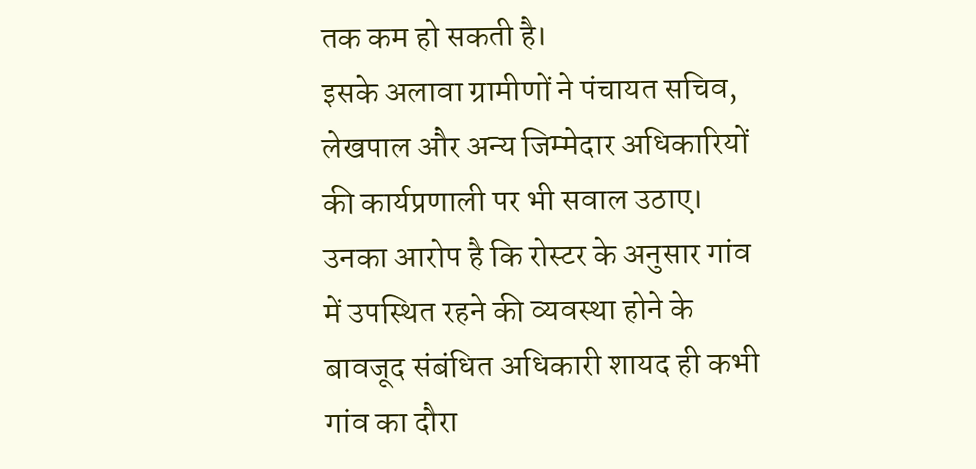तक कम हो सकती है।
इसके अलावा ग्रामीणों ने पंचायत सचिव, लेखपाल और अन्य जिम्मेदार अधिकारियों की कार्यप्रणाली पर भी सवाल उठाए। उनका आरोप है कि रोस्टर के अनुसार गांव में उपस्थित रहने की व्यवस्था होने के बावजूद संबंधित अधिकारी शायद ही कभी गांव का दौरा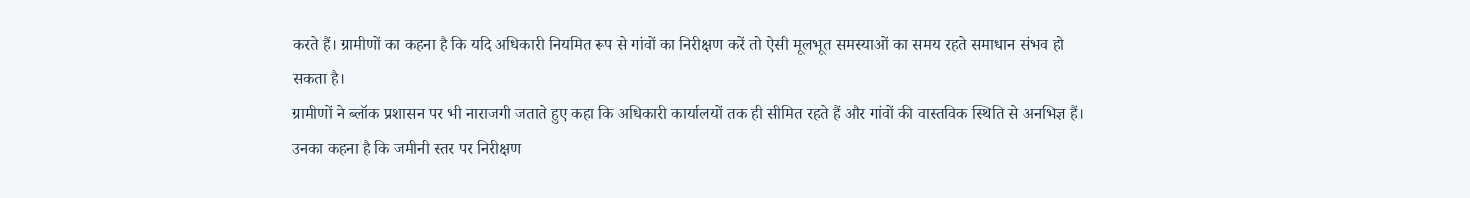करते हैं। ग्रामीणों का कहना है कि यदि अधिकारी नियमित रूप से गांवों का निरीक्षण करें तो ऐसी मूलभूत समस्याओं का समय रहते समाधान संभव हो सकता है।
ग्रामीणों ने ब्लॉक प्रशासन पर भी नाराजगी जताते हुए कहा कि अधिकारी कार्यालयों तक ही सीमित रहते हैं और गांवों की वास्तविक स्थिति से अनभिज्ञ हैं। उनका कहना है कि जमीनी स्तर पर निरीक्षण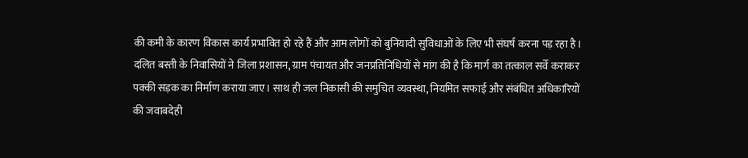की कमी के कारण विकास कार्य प्रभावित हो रहे हैं और आम लोगों को बुनियादी सुविधाओं के लिए भी संघर्ष करना पड़ रहा है।
दलित बस्ती के निवासियों ने जिला प्रशासन, ग्राम पंचायत और जनप्रतिनिधियों से मांग की है कि मार्ग का तत्काल सर्वे कराकर पक्की सड़क का निर्माण कराया जाए। साथ ही जल निकासी की समुचित व्यवस्था, नियमित सफाई और संबंधित अधिकारियों की जवाबदेही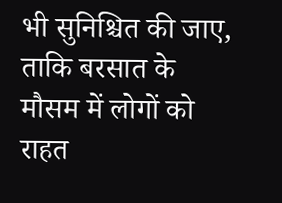भी सुनिश्चित की जाए, ताकि बरसात के मौसम में लोगों को राहत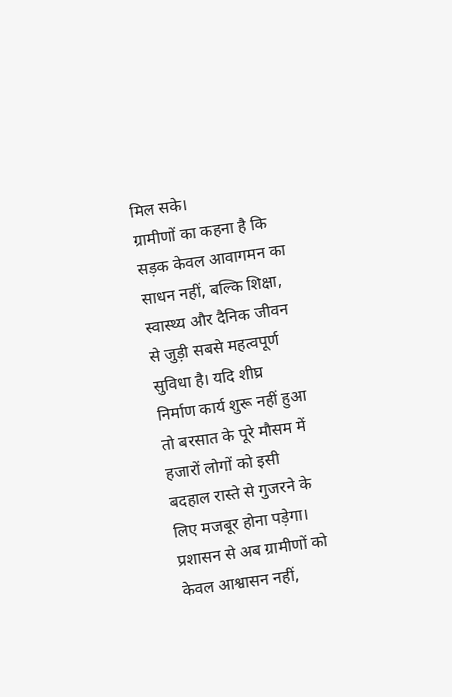मिल सके।
ग्रामीणों का कहना है कि सड़क केवल आवागमन का साधन नहीं, बल्कि शिक्षा, स्वास्थ्य और दैनिक जीवन से जुड़ी सबसे महत्वपूर्ण सुविधा है। यदि शीघ्र निर्माण कार्य शुरू नहीं हुआ तो बरसात के पूरे मौसम में हजारों लोगों को इसी बदहाल रास्ते से गुजरने के लिए मजबूर होना पड़ेगा। प्रशासन से अब ग्रामीणों को केवल आश्वासन नहीं,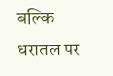बल्कि धरातल पर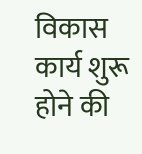विकास कार्य शुरू होने की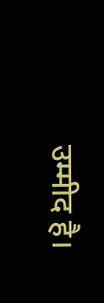उम्मीद है।